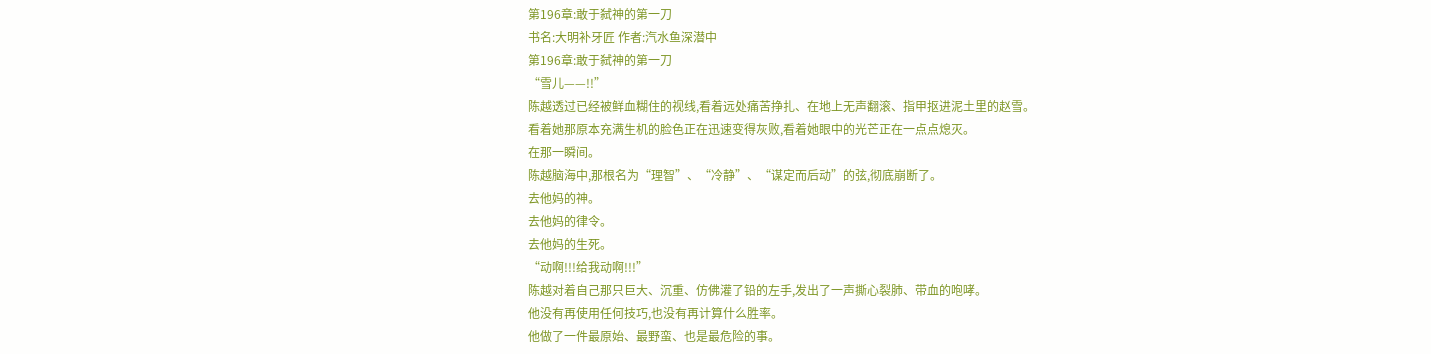第196章:敢于弑神的第一刀
书名:大明补牙匠 作者:汽水鱼深潜中
第196章:敢于弑神的第一刀
“雪儿——!!”
陈越透过已经被鲜血糊住的视线,看着远处痛苦挣扎、在地上无声翻滚、指甲抠进泥土里的赵雪。
看着她那原本充满生机的脸色正在迅速变得灰败,看着她眼中的光芒正在一点点熄灭。
在那一瞬间。
陈越脑海中,那根名为“理智”、“冷静”、“谋定而后动”的弦,彻底崩断了。
去他妈的神。
去他妈的律令。
去他妈的生死。
“动啊!!!给我动啊!!!”
陈越对着自己那只巨大、沉重、仿佛灌了铅的左手,发出了一声撕心裂肺、带血的咆哮。
他没有再使用任何技巧,也没有再计算什么胜率。
他做了一件最原始、最野蛮、也是最危险的事。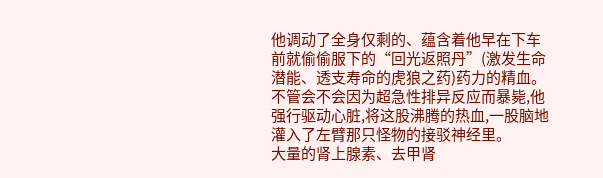他调动了全身仅剩的、蕴含着他早在下车前就偷偷服下的“回光返照丹”(激发生命潜能、透支寿命的虎狼之药)药力的精血。
不管会不会因为超急性排异反应而暴毙,他强行驱动心脏,将这股沸腾的热血,一股脑地灌入了左臂那只怪物的接驳神经里。
大量的肾上腺素、去甲肾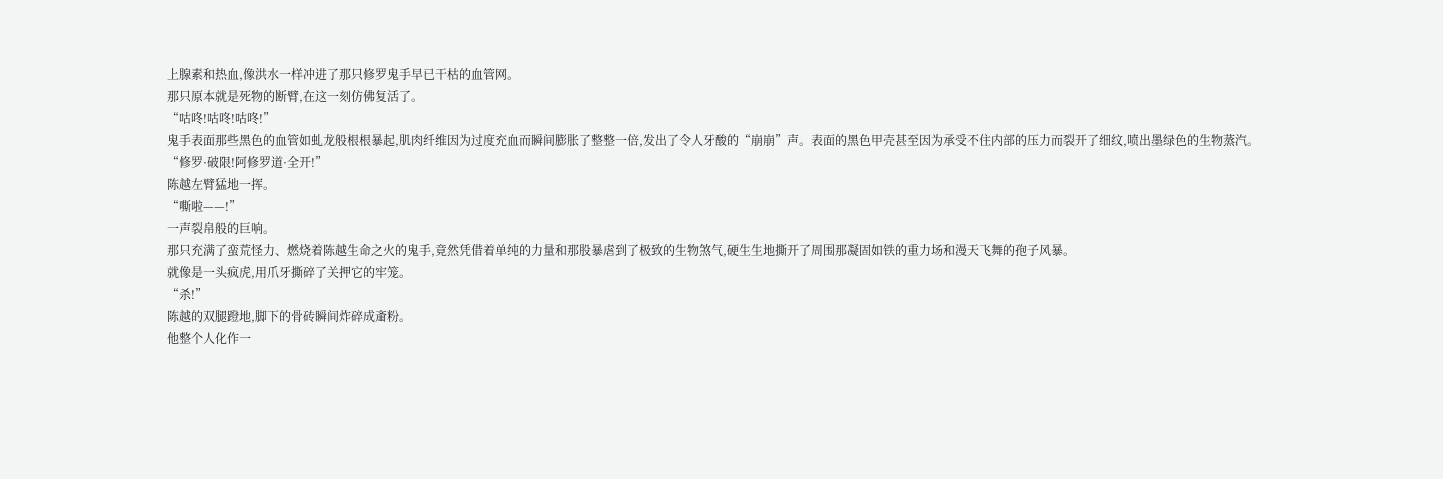上腺素和热血,像洪水一样冲进了那只修罗鬼手早已干枯的血管网。
那只原本就是死物的断臂,在这一刻仿佛复活了。
“咕咚!咕咚!咕咚!”
鬼手表面那些黑色的血管如虬龙般根根暴起,肌肉纤维因为过度充血而瞬间膨胀了整整一倍,发出了令人牙酸的“崩崩”声。表面的黑色甲壳甚至因为承受不住内部的压力而裂开了细纹,喷出墨绿色的生物蒸汽。
“修罗·破限!阿修罗道·全开!”
陈越左臂猛地一挥。
“嘶啦——!”
一声裂帛般的巨响。
那只充满了蛮荒怪力、燃烧着陈越生命之火的鬼手,竟然凭借着单纯的力量和那股暴虐到了极致的生物煞气,硬生生地撕开了周围那凝固如铁的重力场和漫天飞舞的孢子风暴。
就像是一头疯虎,用爪牙撕碎了关押它的牢笼。
“杀!”
陈越的双腿蹬地,脚下的骨砖瞬间炸碎成齑粉。
他整个人化作一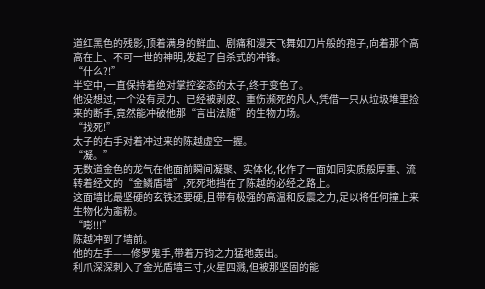道红黑色的残影,顶着满身的鲜血、剧痛和漫天飞舞如刀片般的孢子,向着那个高高在上、不可一世的神明,发起了自杀式的冲锋。
“什么?!”
半空中,一直保持着绝对掌控姿态的太子,终于变色了。
他没想过,一个没有灵力、已经被剥皮、重伤濒死的凡人,凭借一只从垃圾堆里捡来的断手,竟然能冲破他那“言出法随”的生物力场。
“找死!”
太子的右手对着冲过来的陈越虚空一握。
“凝。”
无数道金色的龙气在他面前瞬间凝聚、实体化,化作了一面如同实质般厚重、流转着经文的“金鳞盾墙”,死死地挡在了陈越的必经之路上。
这面墙比最坚硬的玄铁还要硬,且带有极强的高温和反震之力,足以将任何撞上来生物化为齑粉。
“嘭!!!”
陈越冲到了墙前。
他的左手——修罗鬼手,带着万钧之力猛地轰出。
利爪深深刺入了金光盾墙三寸,火星四溅,但被那坚固的能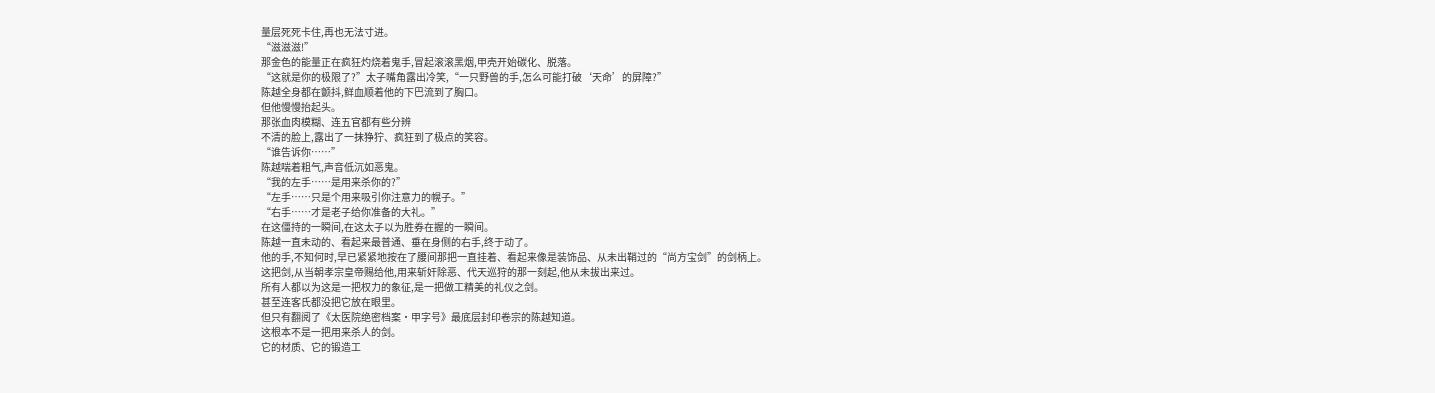量层死死卡住,再也无法寸进。
“滋滋滋!”
那金色的能量正在疯狂灼烧着鬼手,冒起滚滚黑烟,甲壳开始碳化、脱落。
“这就是你的极限了?”太子嘴角露出冷笑,“一只野兽的手,怎么可能打破‘天命’的屏障?”
陈越全身都在颤抖,鲜血顺着他的下巴流到了胸口。
但他慢慢抬起头。
那张血肉模糊、连五官都有些分辨
不清的脸上,露出了一抹狰狞、疯狂到了极点的笑容。
“谁告诉你……”
陈越喘着粗气,声音低沉如恶鬼。
“我的左手……是用来杀你的?”
“左手……只是个用来吸引你注意力的幌子。”
“右手……才是老子给你准备的大礼。”
在这僵持的一瞬间,在这太子以为胜券在握的一瞬间。
陈越一直未动的、看起来最普通、垂在身侧的右手,终于动了。
他的手,不知何时,早已紧紧地按在了腰间那把一直挂着、看起来像是装饰品、从未出鞘过的“尚方宝剑”的剑柄上。
这把剑,从当朝孝宗皇帝赐给他,用来斩奸除恶、代天巡狩的那一刻起,他从未拔出来过。
所有人都以为这是一把权力的象征,是一把做工精美的礼仪之剑。
甚至连客氏都没把它放在眼里。
但只有翻阅了《太医院绝密档案·甲字号》最底层封印卷宗的陈越知道。
这根本不是一把用来杀人的剑。
它的材质、它的锻造工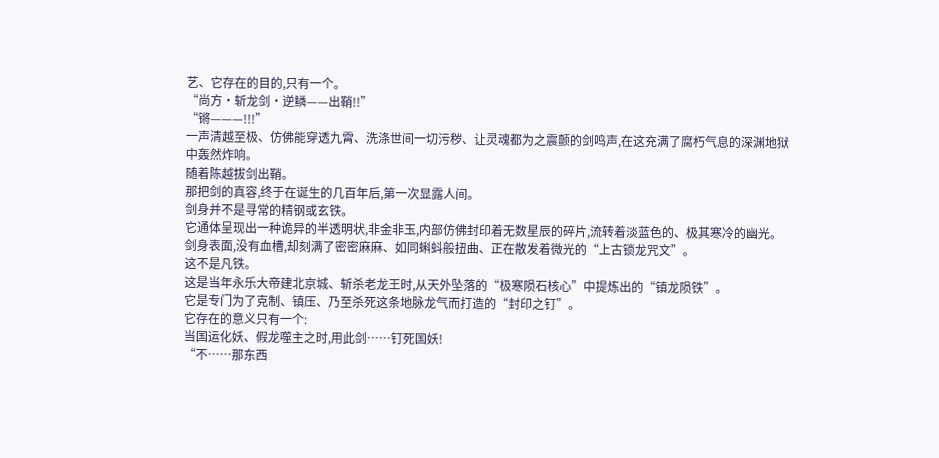艺、它存在的目的,只有一个。
“尚方·斩龙剑·逆鳞——出鞘!!”
“锵———!!!”
一声清越至极、仿佛能穿透九霄、洗涤世间一切污秽、让灵魂都为之震颤的剑鸣声,在这充满了腐朽气息的深渊地狱中轰然炸响。
随着陈越拔剑出鞘。
那把剑的真容,终于在诞生的几百年后,第一次显露人间。
剑身并不是寻常的精钢或玄铁。
它通体呈现出一种诡异的半透明状,非金非玉,内部仿佛封印着无数星辰的碎片,流转着淡蓝色的、极其寒冷的幽光。
剑身表面,没有血槽,却刻满了密密麻麻、如同蝌蚪般扭曲、正在散发着微光的“上古锁龙咒文”。
这不是凡铁。
这是当年永乐大帝建北京城、斩杀老龙王时,从天外坠落的“极寒陨石核心”中提炼出的“镇龙陨铁”。
它是专门为了克制、镇压、乃至杀死这条地脉龙气而打造的“封印之钉”。
它存在的意义只有一个:
当国运化妖、假龙噬主之时,用此剑……钉死国妖!
“不……那东西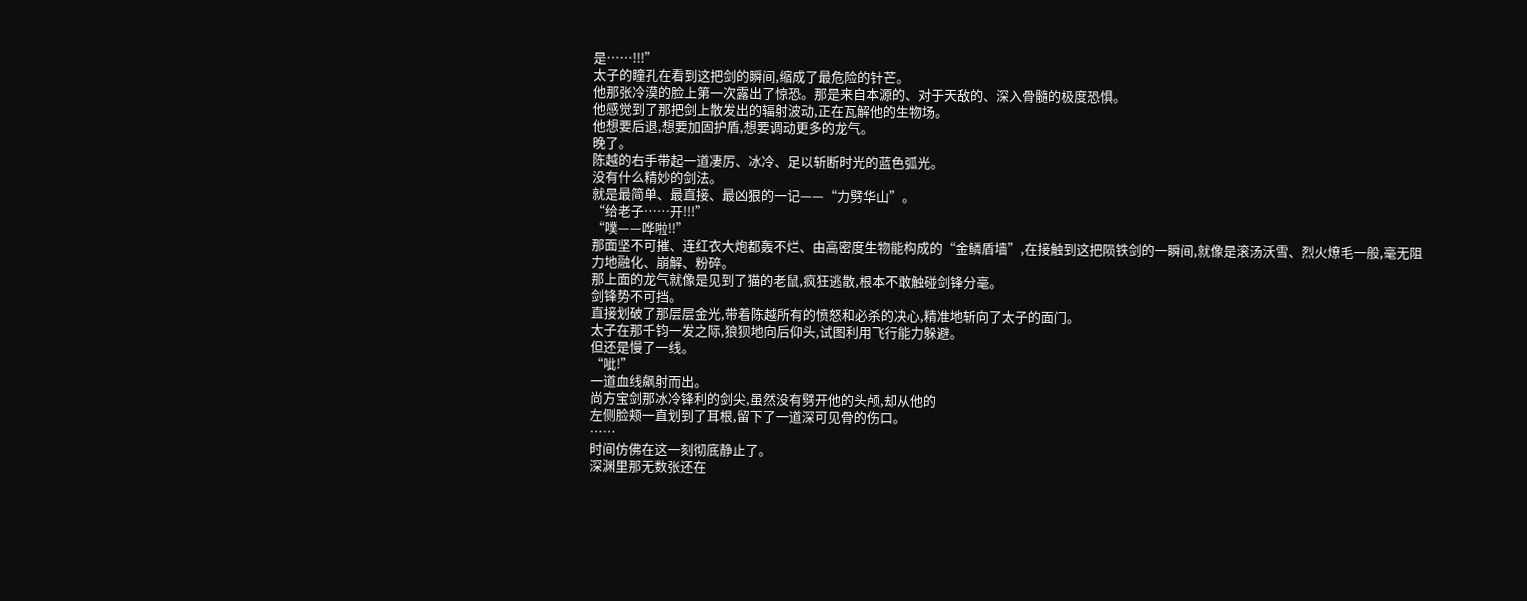是……!!!”
太子的瞳孔在看到这把剑的瞬间,缩成了最危险的针芒。
他那张冷漠的脸上第一次露出了惊恐。那是来自本源的、对于天敌的、深入骨髓的极度恐惧。
他感觉到了那把剑上散发出的辐射波动,正在瓦解他的生物场。
他想要后退,想要加固护盾,想要调动更多的龙气。
晚了。
陈越的右手带起一道凄厉、冰冷、足以斩断时光的蓝色弧光。
没有什么精妙的剑法。
就是最简单、最直接、最凶狠的一记——“力劈华山”。
“给老子……开!!!”
“噗——哗啦!!”
那面坚不可摧、连红衣大炮都轰不烂、由高密度生物能构成的“金鳞盾墙”,在接触到这把陨铁剑的一瞬间,就像是滚汤沃雪、烈火燎毛一般,毫无阻力地融化、崩解、粉碎。
那上面的龙气就像是见到了猫的老鼠,疯狂逃散,根本不敢触碰剑锋分毫。
剑锋势不可挡。
直接划破了那层层金光,带着陈越所有的愤怒和必杀的决心,精准地斩向了太子的面门。
太子在那千钧一发之际,狼狈地向后仰头,试图利用飞行能力躲避。
但还是慢了一线。
“呲!”
一道血线飙射而出。
尚方宝剑那冰冷锋利的剑尖,虽然没有劈开他的头颅,却从他的
左侧脸颊一直划到了耳根,留下了一道深可见骨的伤口。
……
时间仿佛在这一刻彻底静止了。
深渊里那无数张还在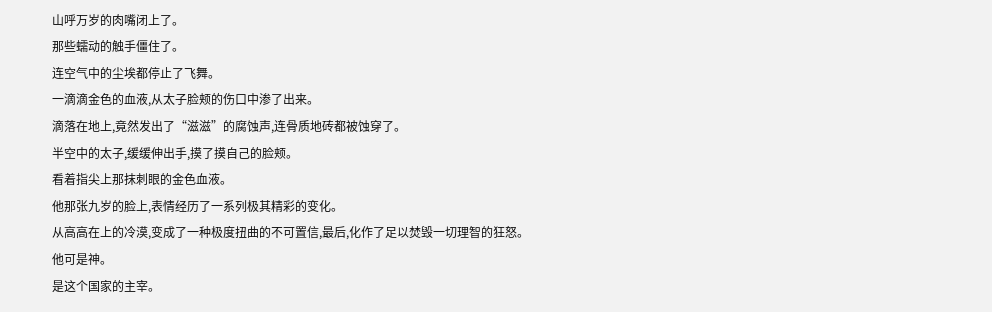山呼万岁的肉嘴闭上了。
那些蠕动的触手僵住了。
连空气中的尘埃都停止了飞舞。
一滴滴金色的血液,从太子脸颊的伤口中渗了出来。
滴落在地上,竟然发出了“滋滋”的腐蚀声,连骨质地砖都被蚀穿了。
半空中的太子,缓缓伸出手,摸了摸自己的脸颊。
看着指尖上那抹刺眼的金色血液。
他那张九岁的脸上,表情经历了一系列极其精彩的变化。
从高高在上的冷漠,变成了一种极度扭曲的不可置信,最后,化作了足以焚毁一切理智的狂怒。
他可是神。
是这个国家的主宰。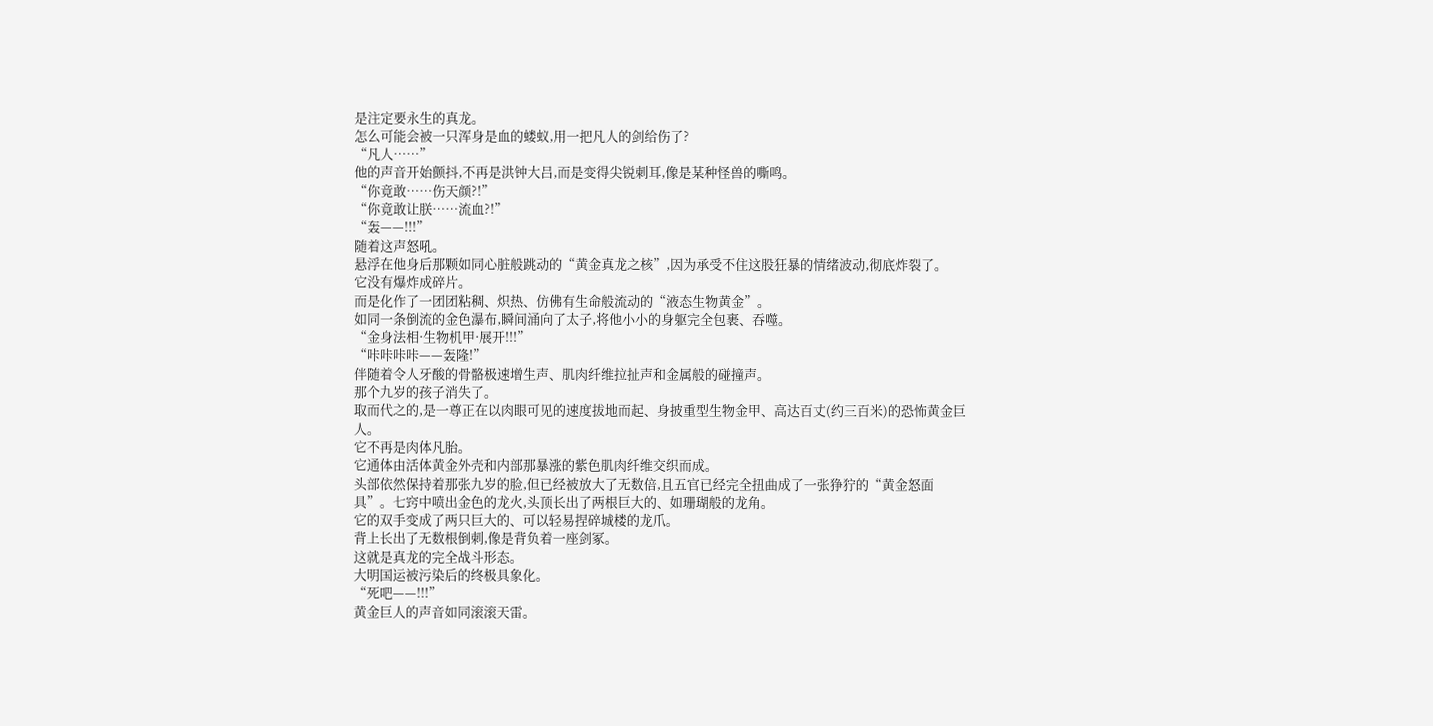是注定要永生的真龙。
怎么可能会被一只浑身是血的蝼蚁,用一把凡人的剑给伤了?
“凡人……”
他的声音开始颤抖,不再是洪钟大吕,而是变得尖锐刺耳,像是某种怪兽的嘶鸣。
“你竟敢……伤天颜?!”
“你竟敢让朕……流血?!”
“轰——!!!”
随着这声怒吼。
悬浮在他身后那颗如同心脏般跳动的“黄金真龙之核”,因为承受不住这股狂暴的情绪波动,彻底炸裂了。
它没有爆炸成碎片。
而是化作了一团团粘稠、炽热、仿佛有生命般流动的“液态生物黄金”。
如同一条倒流的金色瀑布,瞬间涌向了太子,将他小小的身躯完全包裹、吞噬。
“金身法相·生物机甲·展开!!!”
“咔咔咔咔——轰隆!”
伴随着令人牙酸的骨骼极速增生声、肌肉纤维拉扯声和金属般的碰撞声。
那个九岁的孩子消失了。
取而代之的,是一尊正在以肉眼可见的速度拔地而起、身披重型生物金甲、高达百丈(约三百米)的恐怖黄金巨人。
它不再是肉体凡胎。
它通体由活体黄金外壳和内部那暴涨的紫色肌肉纤维交织而成。
头部依然保持着那张九岁的脸,但已经被放大了无数倍,且五官已经完全扭曲成了一张狰狞的“黄金怒面具”。七窍中喷出金色的龙火,头顶长出了两根巨大的、如珊瑚般的龙角。
它的双手变成了两只巨大的、可以轻易捏碎城楼的龙爪。
背上长出了无数根倒刺,像是背负着一座剑冢。
这就是真龙的完全战斗形态。
大明国运被污染后的终极具象化。
“死吧——!!!”
黄金巨人的声音如同滚滚天雷。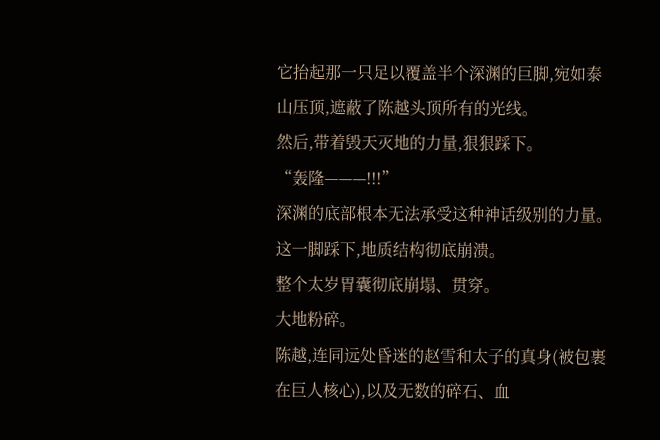它抬起那一只足以覆盖半个深渊的巨脚,宛如泰山压顶,遮蔽了陈越头顶所有的光线。
然后,带着毁天灭地的力量,狠狠踩下。
“轰隆———!!!”
深渊的底部根本无法承受这种神话级别的力量。
这一脚踩下,地质结构彻底崩溃。
整个太岁胃囊彻底崩塌、贯穿。
大地粉碎。
陈越,连同远处昏迷的赵雪和太子的真身(被包裹在巨人核心),以及无数的碎石、血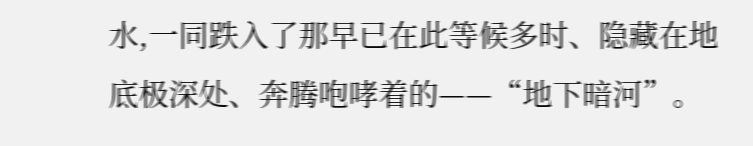水,一同跌入了那早已在此等候多时、隐藏在地底极深处、奔腾咆哮着的——“地下暗河”。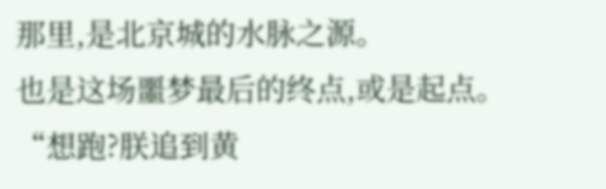那里,是北京城的水脉之源。
也是这场噩梦最后的终点,或是起点。
“想跑?朕追到黄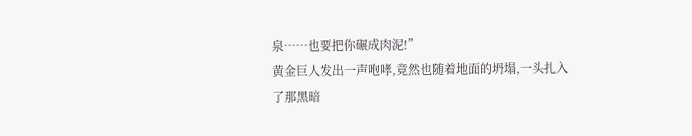泉……也要把你碾成肉泥!”
黄金巨人发出一声咆哮,竟然也随着地面的坍塌,一头扎入了那黑暗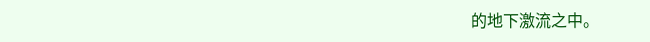的地下激流之中。